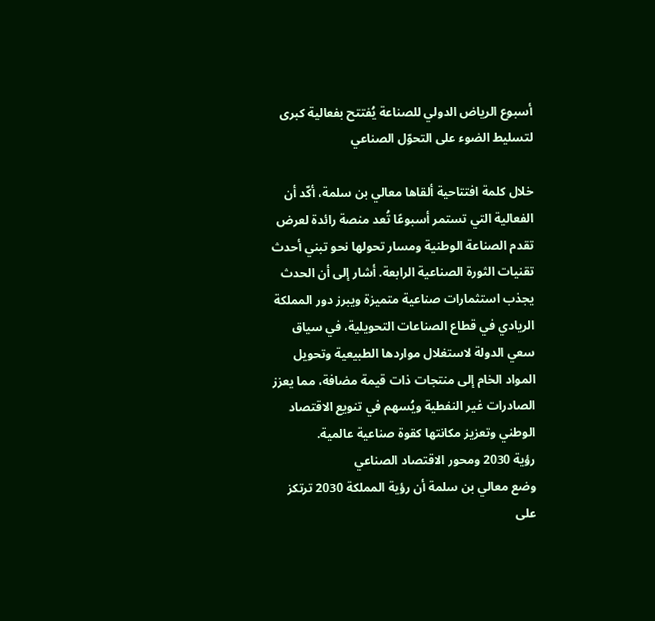أسبوع الرياض الدولي للصناعة يُفتتح بفعالية كبرى لتسليط الضوء على التحوّل الصناعي

خلال كلمة افتتاحية ألقاها معالي بن سلمة، أكّد أن الفعالية التي تستمر أسبوعًا تُعد منصة رائدة لعرض تقدم الصناعة الوطنية ومسار تحولها نحو تبني أحدث تقنيات الثورة الصناعية الرابعة. أشار إلى أن الحدث يجذب استثمارات صناعية متميزة ويبرز دور المملكة الريادي في قطاع الصناعات التحويلية، في سياق سعي الدولة لاستغلال مواردها الطبيعية وتحويل المواد الخام إلى منتجات ذات قيمة مضافة، مما يعزز الصادرات غير النفطية ويُسهم في تنويع الاقتصاد الوطني وتعزيز مكانتها كقوة صناعية عالمية.
رؤية 2030 ومحور الاقتصاد الصناعي
وضع معالي بن سلمة أن رؤية المملكة 2030 ترتكز على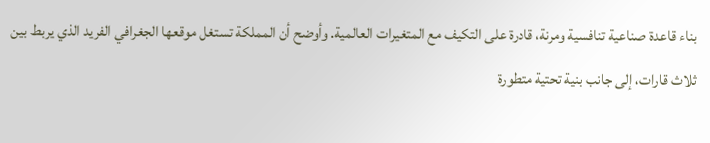بناء قاعدة صناعية تنافسية ومرنة، قادرة على التكيف مع المتغيرات العالمية. وأوضح أن المملكة تستغل موقعها الجغرافي الفريد الذي يربط بين ثلاث قارات، إلى جانب بنية تحتية متطورة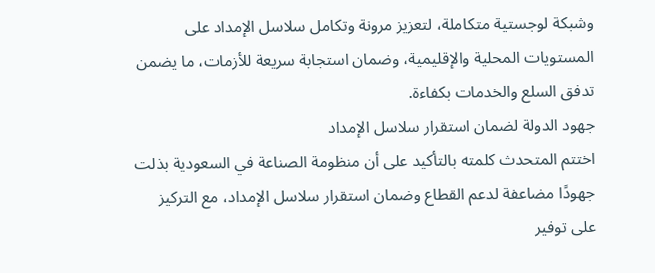وشبكة لوجستية متكاملة، لتعزيز مرونة وتكامل سلاسل الإمداد على المستويات المحلية والإقليمية، وضمان استجابة سريعة للأزمات، ما يضمن تدفق السلع والخدمات بكفاءة.
جهود الدولة لضمان استقرار سلاسل الإمداد
اختتم المتحدث كلمته بالتأكيد على أن منظومة الصناعة في السعودية بذلت جهودًا مضاعفة لدعم القطاع وضمان استقرار سلاسل الإمداد، مع التركيز على توفير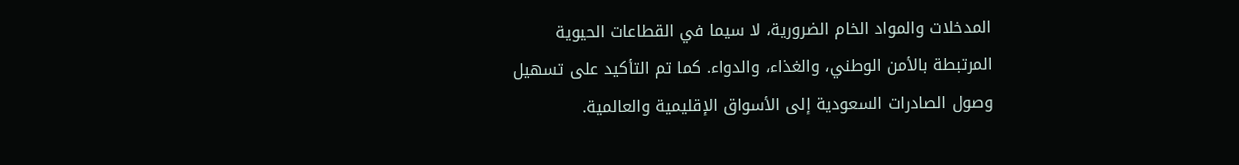المدخلات والمواد الخام الضرورية، لا سيما في القطاعات الحيوية المرتبطة بالأمن الوطني، والغذاء، والدواء. كما تم التأكيد على تسهيل وصول الصادرات السعودية إلى الأسواق الإقليمية والعالمية.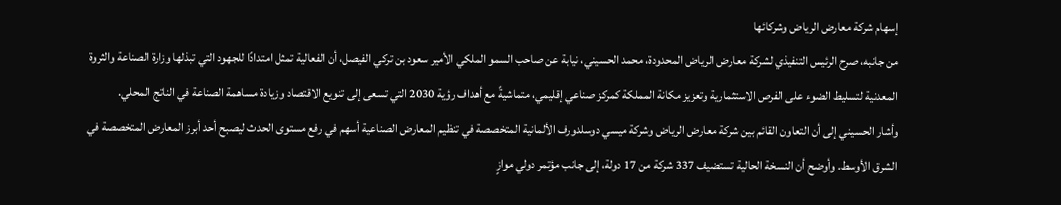إسهام شركة معارض الرياض وشركائها
من جانبه، صرح الرئيس التنفيذي لشركة معارض الرياض المحدودة، محمد الحسيني، نيابة عن صاحب السمو الملكي الأمير سعود بن تركي الفيصل، أن الفعالية تمثل امتدادًا للجهود التي تبذلها وزارة الصناعة والثروة المعدنية لتسليط الضوء على الفرص الاستثمارية وتعزيز مكانة المملكة كمركز صناعي إقليمي، متماشيةً مع أهداف رؤية 2030 التي تسعى إلى تنويع الاقتصاد وزيادة مساهمة الصناعة في الناتج المحلي.
وأشار الحسيني إلى أن التعاون القائم بين شركة معارض الرياض وشركة ميسي دوسلدورف الألمانية المتخصصة في تنظيم المعارض الصناعية أسهم في رفع مستوى الحدث ليصبح أحد أبرز المعارض المتخصصة في الشرق الأوسط. وأوضح أن النسخة الحالية تستضيف 337 شركة من 17 دولة، إلى جانب مؤتمر دولي موازٍ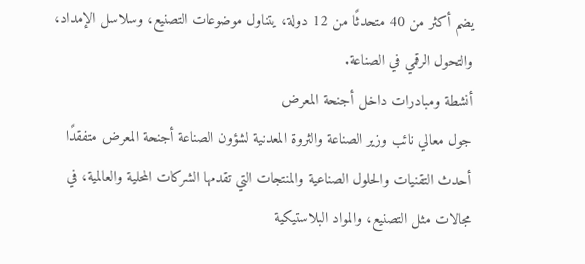يضم أكثر من 40 متحدثًا من 12 دولة، يتناول موضوعات التصنيع، وسلاسل الإمداد، والتحول الرقمي في الصناعة.
أنشطة ومبادرات داخل أجنحة المعرض
جول معالي نائب وزير الصناعة والثروة المعدنية لشؤون الصناعة أجنحة المعرض متفقدًا أحدث التقنيات والحلول الصناعية والمنتجات التي تقدمها الشركات المحلية والعالمية، في مجالات مثل التصنيع، والمواد البلاستيكية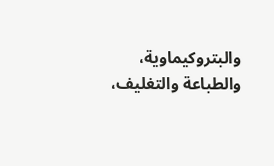والبتروكيماوية، والطباعة والتغليف،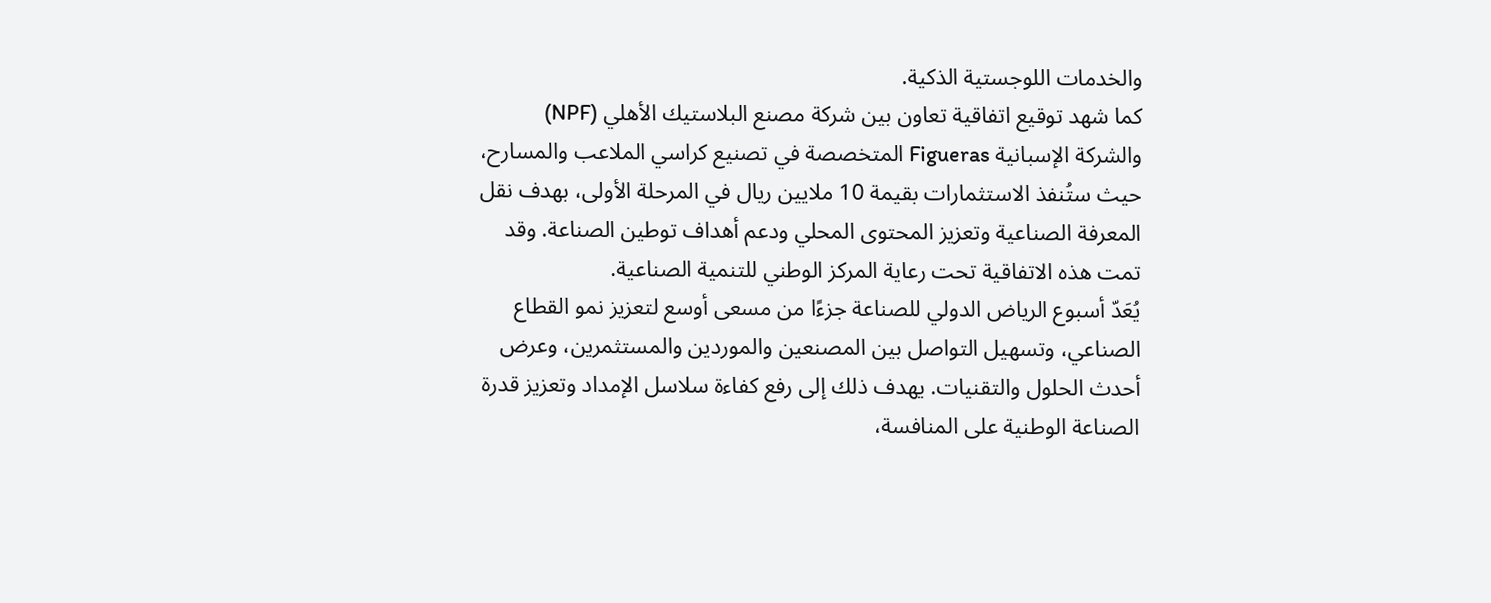والخدمات اللوجستية الذكية.
كما شهد توقيع اتفاقية تعاون بين شركة مصنع البلاستيك الأهلي (NPF) والشركة الإسبانية Figueras المتخصصة في تصنيع كراسي الملاعب والمسارح، حيث ستُنفذ الاستثمارات بقيمة 10 ملايين ريال في المرحلة الأولى، بهدف نقل المعرفة الصناعية وتعزيز المحتوى المحلي ودعم أهداف توطين الصناعة. وقد تمت هذه الاتفاقية تحت رعاية المركز الوطني للتنمية الصناعية.
يُعَدّ أسبوع الرياض الدولي للصناعة جزءًا من مسعى أوسع لتعزيز نمو القطاع الصناعي، وتسهيل التواصل بين المصنعين والموردين والمستثمرين، وعرض أحدث الحلول والتقنيات. يهدف ذلك إلى رفع كفاءة سلاسل الإمداد وتعزيز قدرة الصناعة الوطنية على المنافسة،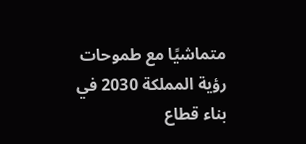متماشيًا مع طموحات رؤية المملكة 2030 في بناء قطاع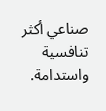صناعي أكثر تنافسية واستدامة.